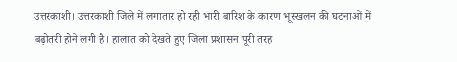उत्तरकाशी। उत्तरकाशी जिले में लगातार हो रही भारी बारिश के कारण भूस्खलन की घटनाओं में बढ़ोतरी होने लगी है। हालात को देखते हुए जिला प्रशासन पूरी तरह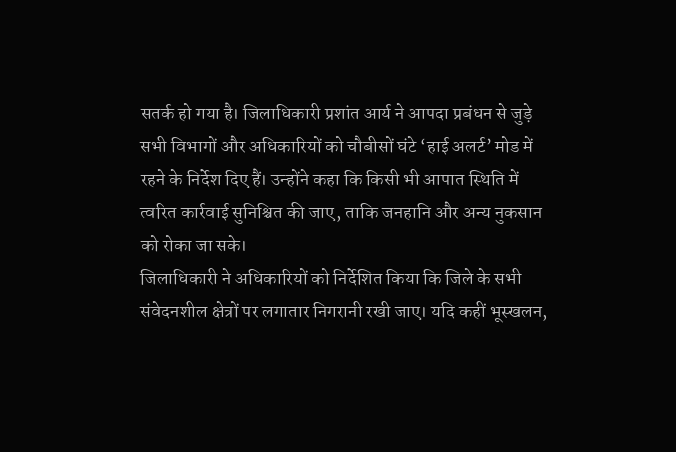सतर्क हो गया है। जिलाधिकारी प्रशांत आर्य ने आपदा प्रबंधन से जुड़े सभी विभागों और अधिकारियों को चौबीसों घंटे ‘हाई अलर्ट’ मोड में रहने के निर्देश दिए हैं। उन्होंने कहा कि किसी भी आपात स्थिति में त्वरित कार्रवाई सुनिश्चित की जाए, ताकि जनहानि और अन्य नुकसान को रोका जा सके।
जिलाधिकारी ने अधिकारियों को निर्देशित किया कि जिले के सभी संवेदनशील क्षेत्रों पर लगातार निगरानी रखी जाए। यदि कहीं भूस्खलन,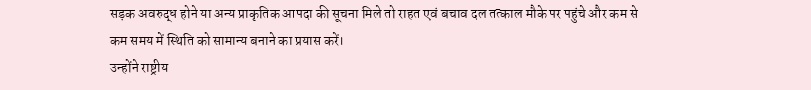सड़क अवरुद्ध होने या अन्य प्राकृतिक आपदा की सूचना मिले तो राहत एवं बचाव दल तत्काल मौके पर पहुंचे और कम से कम समय में स्थिति को सामान्य बनाने का प्रयास करें।
उन्होंने राष्ट्रीय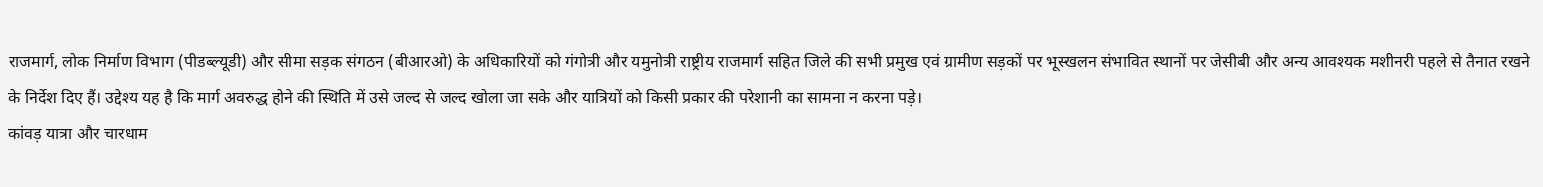राजमार्ग, लोक निर्माण विभाग (पीडब्ल्यूडी) और सीमा सड़क संगठन (बीआरओ) के अधिकारियों को गंगोत्री और यमुनोत्री राष्ट्रीय राजमार्ग सहित जिले की सभी प्रमुख एवं ग्रामीण सड़कों पर भूस्खलन संभावित स्थानों पर जेसीबी और अन्य आवश्यक मशीनरी पहले से तैनात रखने के निर्देश दिए हैं। उद्देश्य यह है कि मार्ग अवरुद्ध होने की स्थिति में उसे जल्द से जल्द खोला जा सके और यात्रियों को किसी प्रकार की परेशानी का सामना न करना पड़े।
कांवड़ यात्रा और चारधाम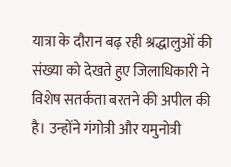यात्रा के दौरान बढ़ रही श्रद्धालुओं की संख्या को देखते हुए जिलाधिकारी ने विशेष सतर्कता बरतने की अपील की है। उन्होंने गंगोत्री और यमुनोत्री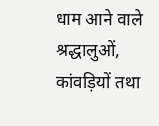धाम आने वाले श्रद्धालुओं, कांवड़ियों तथा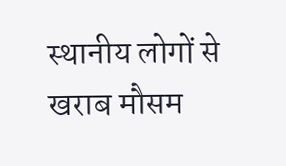स्थानीय लोगों से खराब मौसम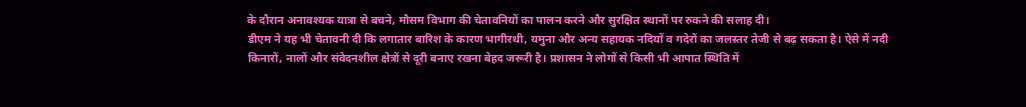के दौरान अनावश्यक यात्रा से बचने, मौसम विभाग की चेतावनियों का पालन करने और सुरक्षित स्थानों पर रुकने की सलाह दी।
डीएम ने यह भी चेतावनी दी कि लगातार बारिश के कारण भागीरथी, यमुना और अन्य सहायक नदियों व गदेरों का जलस्तर तेजी से बढ़ सकता है। ऐसे में नदी किनारों, नालों और संवेदनशील क्षेत्रों से दूरी बनाए रखना बेहद जरूरी है। प्रशासन ने लोगों से किसी भी आपात स्थिति में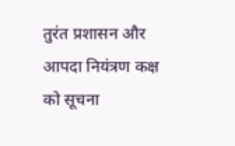तुरंत प्रशासन और आपदा नियंत्रण कक्ष को सूचना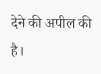देने की अपील की है।